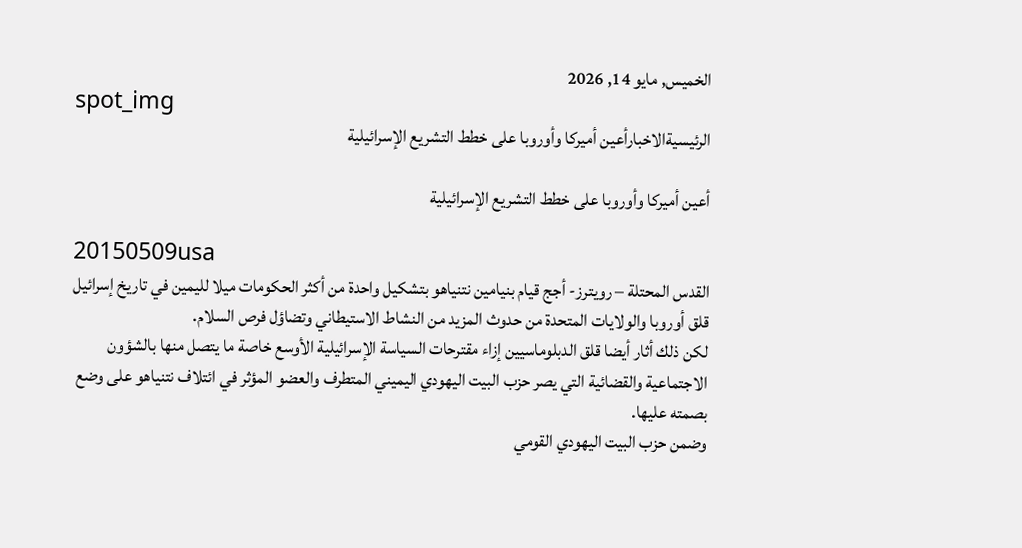الخميس, مايو 14, 2026
spot_img
الرئيسيةالاخبارأعين أميركا وأوروبا على خطط التشريع الإسرائيلية

أعين أميركا وأوروبا على خطط التشريع الإسرائيلية

20150509usa
القدس المحتلة – رويترز- أجج قيام بنيامين نتنياهو بتشكيل واحدة من أكثر الحكومات ميلا لليمين في تاريخ إسرائيل قلق أوروبا والولايات المتحدة من حدوث المزيد من النشاط الاستيطاني وتضاؤل فرص السلام.
لكن ذلك أثار أيضا قلق الدبلوماسيين إزاء مقترحات السياسة الإسرائيلية الأوسع خاصة ما يتصل منها بالشؤون الاجتماعية والقضائية التي يصر حزب البيت اليهودي اليميني المتطرف والعضو المؤثر في ائتلاف نتنياهو على وضع بصمته عليها.
وضمن حزب البيت اليهودي القومي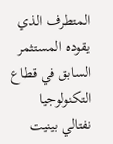المتطرف الذي يقوده المستثمر السابق في قطاع التكنولوجيا نفتالي بينيت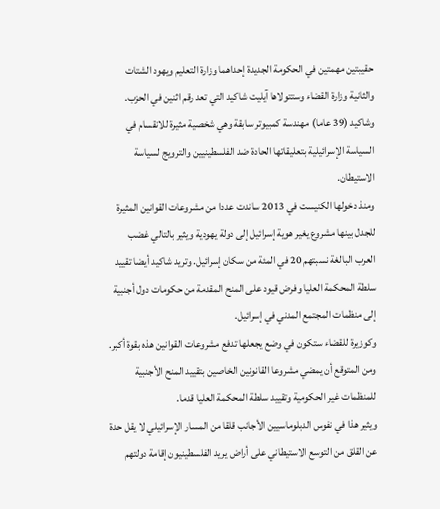حقيبتين مهمتين في الحكومة الجديدة إحداهما وزارة التعليم ويهود الشتات والثانية وزارة القضاء وستتولاها آيليت شاكيد التي تعد رقم اثنين في الحزب.
وشاكيد (39 عاما) مهندسة كمبيوتر سابقة وهي شخصية مثيرة للانقسام في السياسة الإسرائيلية بتعليقاتها الحادة ضد الفلسطينيين والترويج لسياسة الاستيطان.
ومنذ دخولها الكنيست في 2013 ساندت عددا من مشروعات القوانين المثيرة للجدل بينها مشروع يغير هوية إسرائيل إلى دولة يهودية ويثير بالتالي غضب العرب البالغة نسبتهم 20 في المئة من سكان إسرائيل. وتريد شاكيد أيضا تقييد سلطة المحكمة العليا وفرض قيود على المنح المقدمة من حكومات دول أجنبية إلى منظمات المجتمع المدني في إسرائيل.
وكوزيرة للقضاء ستكون في وضع يجعلها تدفع مشروعات القوانين هذه بقوة أكبر. ومن المتوقع أن يمضي مشروعا القانونين الخاصين بتقييد المنح الأجنبية للمنظمات غير الحكومية وتقييد سلطة المحكمة العليا قدما.
ويثير هذا في نفوس الدبلوماسيين الأجانب قلقا من المسار الإسرائيلي لا يقل حدة عن القلق من التوسع الاستيطاني على أراض يريد الفلسطينيون إقامة دولتهم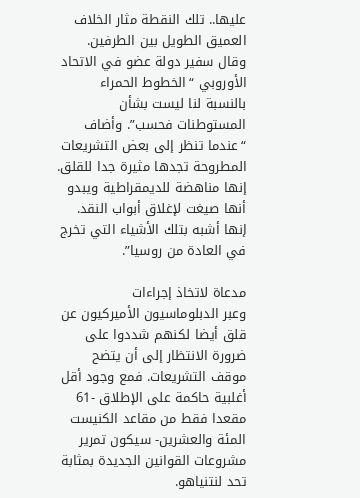عليها.. تلك النقطة مثار الخلاف العميق الطويل بين الطرفين.
وقال سفير دولة عضو في الاتحاد الأوروبي “الخطوط الحمراء بالنسبة لنا ليست بشأن المستوطنات فحسب”. وأضاف “عندما تنظر إلى بعض التشريعات المطروحة تجدها مثيرة جدا للقلق. إنها مناهضة للديمقراطية ويبدو أنها صيغت لإغلاق أبواب النقد. إنها أشبه بتلك الأشياء التي تخرج في العادة من روسيا”.

مدعاة لاتخاذ إجراءات
وعبر الدبلوماسيون الأميركيون عن قلق أيضا لكنهم شددوا على ضرورة الانتظار إلى أن يتضح موقف التشريعات. فمع وجود أقل أغلبية حاكمة على الإطلاق -61 مقعدا فقط من مقاعد الكنيست المئة والعشرين- سيكون تمرير مشروعات القوانين الجديدة بمثابة تحد لنتنياهو.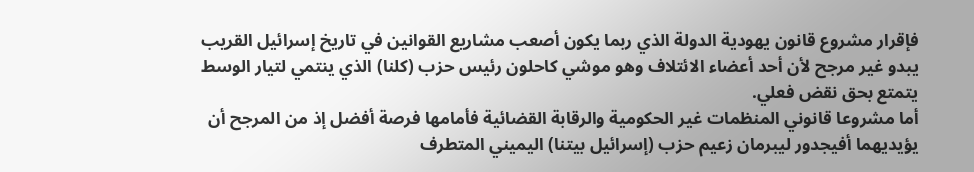فإقرار مشروع قانون يهودية الدولة الذي ربما يكون أصعب مشاريع القوانين في تاريخ إسرائيل القريب يبدو غير مرجح لأن أحد أعضاء الائتلاف وهو موشي كاحلون رئيس حزب (كلنا) الذي ينتمي لتيار الوسط يتمتع بحق نقض فعلي.
أما مشروعا قانوني المنظمات غير الحكومية والرقابة القضائية فأمامها فرصة أفضل إذ من المرجح أن يؤيديهما أفيجدور ليبرمان زعيم حزب (إسرائيل بيتنا) اليميني المتطرف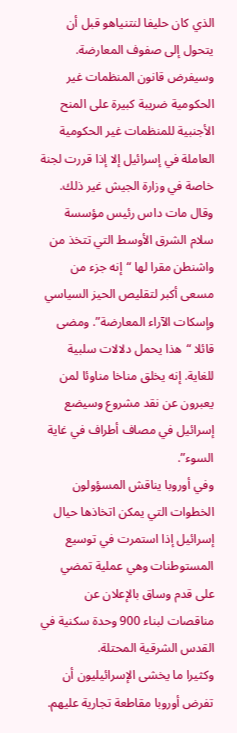الذي كان حليفا لنتنياهو قبل أن يتحول إلى صفوف المعارضة.
وسيفرض قانون المنظمات غير الحكومية ضريبة كبيرة على المنح الأجنبية للمنظمات غير الحكومية العاملة في إسرائيل إلا إذا قررت لجنة خاصة في وزارة الجيش غير ذلك.
وقال مات داس رئيس مؤسسة سلام الشرق الأوسط التي تتخذ من واشنطن مقرا لها “إنه جزء من مسعى أكبر لتقليص الحيز السياسي وإسكات الآراء المعارضة”. ومضى قائلا “هذا يحمل دلالات سلبية للغاية. إنه يخلق مناخا مناوئا لمن يعبرون عن نقد مشروع وسيضع إسرائيل في مصاف أطراف في غاية السوء”.
وفي أوروبا يناقش المسؤولون الخطوات التي يمكن اتخاذها حيال إسرائيل إذا استمرت في توسيع المستوطنات وهي عملية تمضي على قدم وساق بالإعلان عن مناقصات لبناء 900 وحدة سكنية في القدس الشرقية المحتلة.
وكثيرا ما يخشى الإسرائيليون أن تفرض أوروبا مقاطعة تجارية عليهم.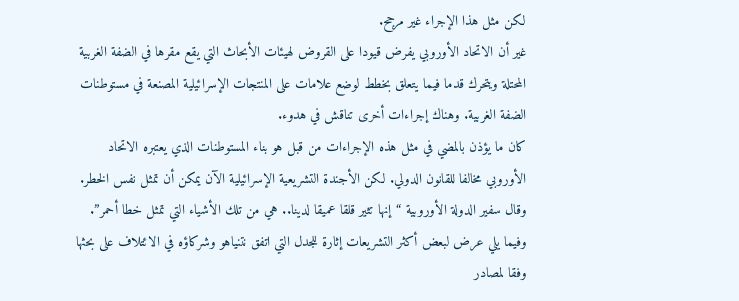لكن مثل هذا الإجراء غير مرجح.
غير أن الاتحاد الأوروبي يفرض قيودا على القروض لهيئات الأبحاث التي يقع مقرها في الضفة الغربية المحتلة ويتحرك قدما فيما يتعلق بخطط لوضع علامات على المنتجات الإسرائيلية المصنعة في مستوطنات الضفة الغربية. وهناك إجراءات أخرى تناقش في هدوء.
كان ما يؤذن بالمضي في مثل هذه الإجراءات من قبل هو بناء المستوطنات الذي يعتبره الاتحاد الأوروبي مخالفا للقانون الدولي. لكن الأجندة التشريعية الإسرائيلية الآن يمكن أن تمثل نفس الخطر.
وقال سفير الدولة الأوروبية “إنها تثير قلقا عميقا لدينا.. هي من تلك الأشياء التي تمثل خطا أحمر”.
وفيما يلي عرض لبعض أكثر التشريعات إثارة للجدل التي اتفق نتنياهو وشركاؤه في الائتلاف على بحثها وفقا لمصادر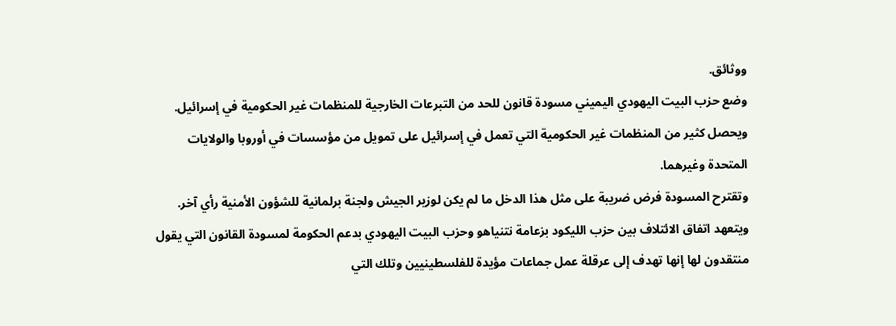ووثائق.
وضع حزب البيت اليهودي اليميني مسودة قانون للحد من التبرعات الخارجية للمنظمات غير الحكومية في إسرائيل. ويحصل كثير من المنظمات غير الحكومية التي تعمل في إسرائيل على تمويل من مؤسسات في أوروبا والولايات المتحدة وغيرهما.
وتقترح المسودة فرض ضريبة على مثل هذا الدخل ما لم يكن لوزير الجيش ولجنة برلمانية للشؤون الأمنية رأي آخر.
ويتعهد اتفاق الائتلاف بين حزب الليكود بزعامة نتنياهو وحزب البيت اليهودي بدعم الحكومة لمسودة القانون التي يقول منتقدون لها إنها تهدف إلى عرقلة عمل جماعات مؤيدة للفلسطينيين وتلك التي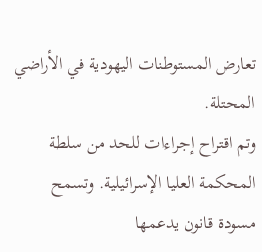تعارض المستوطنات اليهودية في الأراضي المحتلة.
وتم اقتراح إجراءات للحد من سلطة المحكمة العليا الإسرائيلية. وتسمح مسودة قانون يدعمها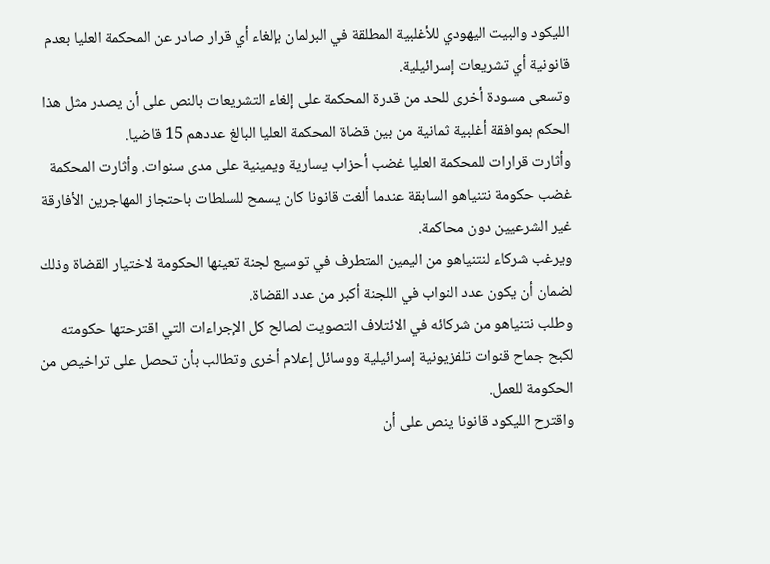الليكود والبيت اليهودي للأغلبية المطلقة في البرلمان بإلغاء أي قرار صادر عن المحكمة العليا بعدم قانونية أي تشريعات إسرائيلية.
وتسعى مسودة أخرى للحد من قدرة المحكمة على إلغاء التشريعات بالنص على أن يصدر مثل هذا الحكم بموافقة أغلبية ثمانية من بين قضاة المحكمة العليا البالغ عددهم 15 قاضيا.
وأثارت قرارات للمحكمة العليا غضب أحزاب يسارية ويمينية على مدى سنوات. وأثارت المحكمة غضب حكومة نتنياهو السابقة عندما ألغت قانونا كان يسمح للسلطات باحتجاز المهاجرين الأفارقة غير الشرعيين دون محاكمة.
ويرغب شركاء لنتنياهو من اليمين المتطرف في توسيع لجنة تعينها الحكومة لاختيار القضاة وذلك لضمان أن يكون عدد النواب في اللجنة أكبر من عدد القضاة.
وطلب نتنياهو من شركائه في الائتلاف التصويت لصالح كل الإجراءات التي اقترحتها حكومته لكبح جماح قنوات تلفزيونية إسرائيلية ووسائل إعلام أخرى وتطالب بأن تحصل على تراخيص من الحكومة للعمل.
واقترح الليكود قانونا ينص على أن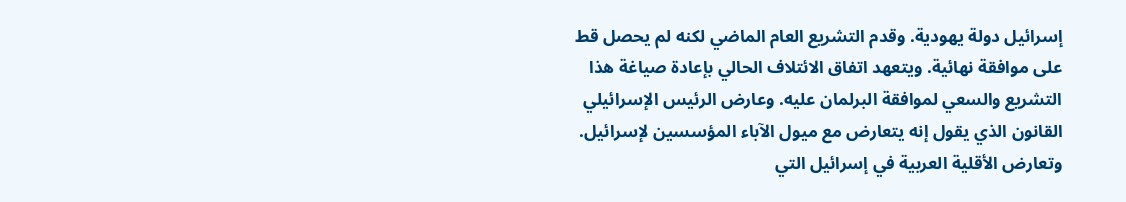إسرائيل دولة يهودية. وقدم التشريع العام الماضي لكنه لم يحصل قط على موافقة نهائية. ويتعهد اتفاق الائتلاف الحالي بإعادة صياغة هذا التشريع والسعي لموافقة البرلمان عليه. وعارض الرئيس الإسرائيلي القانون الذي يقول إنه يتعارض مع ميول الآباء المؤسسين لإسرائيل. وتعارض الأقلية العربية في إسرائيل التي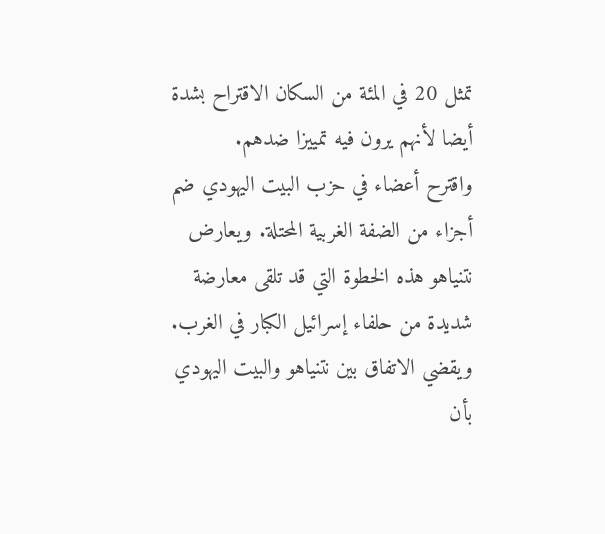تمثل 20 في المئة من السكان الاقتراح بشدة أيضا لأنهم يرون فيه تمييزا ضدهم.
واقترح أعضاء في حزب البيت اليهودي ضم أجزاء من الضفة الغربية المحتلة. ويعارض نتنياهو هذه الخطوة التي قد تلقى معارضة شديدة من حلفاء إسرائيل الكبار في الغرب.
ويقضي الاتفاق بين نتنياهو والبيت اليهودي بأن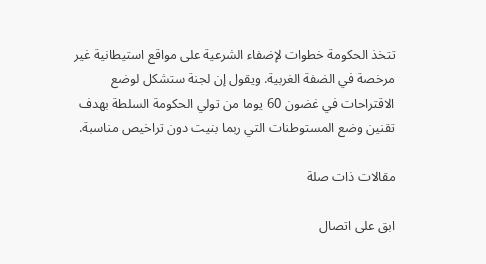تتخذ الحكومة خطوات لإضفاء الشرعية على مواقع استيطانية غير مرخصة في الضفة الغربية. ويقول إن لجنة ستشكل لوضع الاقتراحات في غضون 60 يوما من تولي الحكومة السلطة بهدف تقنين وضع المستوطنات التي ربما بنيت دون تراخيص مناسبة.

مقالات ذات صلة

ابق على اتصال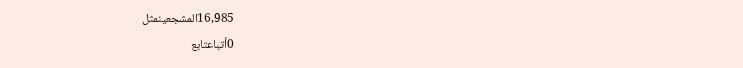16,985المشجعينمثل
0أتباعتابع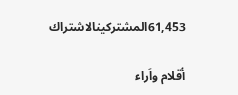61,453المشتركينالاشتراك

أقلام واَراء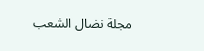مجلة نضال الشعب